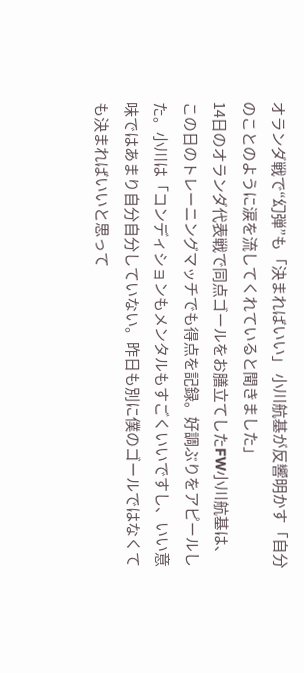オランダ戦で“幻弾”も「決まればいい」 小川航基が反響明かす「自分のことのように涙を流してくれていると聞きました」
14日のオランダ代表戦で同点ゴールをお膳立てしたFW小川航基は、この日のトレーニングマッチでも得点を記録。好調ぶりをアピールした。小川は「コンディションもメンタルもすごくいいですし、いい意味ではあまり自分自分していない。昨日も別に僕のゴールではなくても決まればいいと思って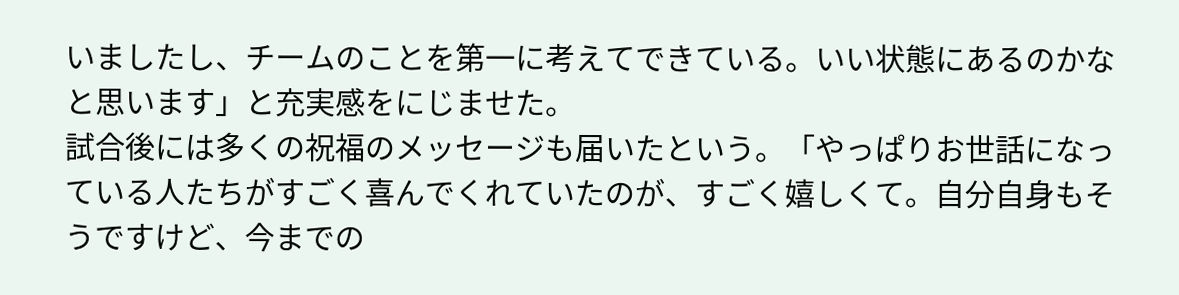いましたし、チームのことを第一に考えてできている。いい状態にあるのかなと思います」と充実感をにじませた。
試合後には多くの祝福のメッセージも届いたという。「やっぱりお世話になっている人たちがすごく喜んでくれていたのが、すごく嬉しくて。自分自身もそうですけど、今までの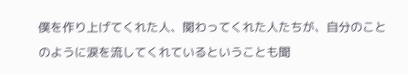僕を作り上げてくれた人、関わってくれた人たちが、自分のことのように涙を流してくれているということも聞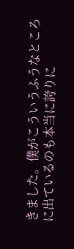きました。僕がこういうふうなところに出ているのも本当に誇りに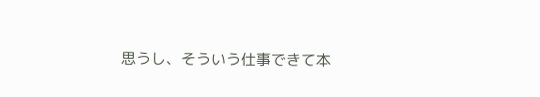思うし、そういう仕事できて本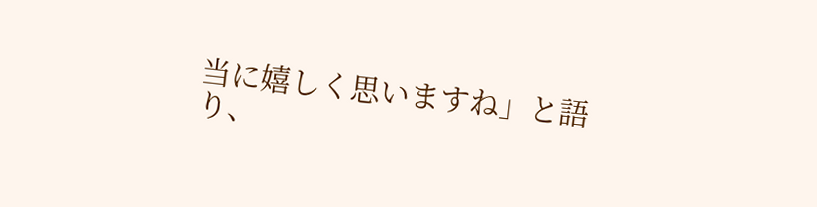当に嬉しく思いますね」と語り、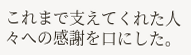これまで支えてくれた人々への感謝を口にした。